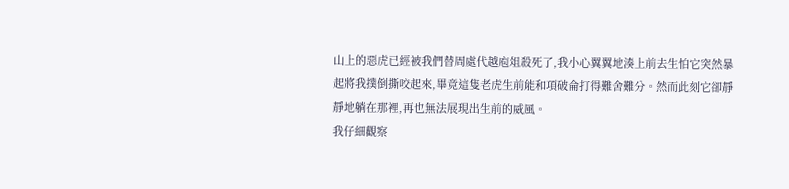山上的惡虎已經被我們替周處代越庖俎殺死了,我小心翼翼地湊上前去生怕它突然暴起將我撲倒撕咬起來,畢竟這隻老虎生前能和項破侖打得難舍難分。然而此刻它卻靜靜地躺在那裡,再也無法展現出生前的威風。
我仔細觀察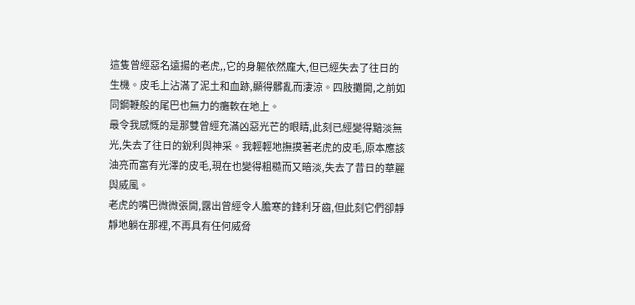這隻曾經惡名遠揚的老虎,,它的身軀依然龐大,但已經失去了往日的生機。皮毛上沾滿了泥土和血跡,顯得髒亂而淒涼。四肢攤開,之前如同鋼鞭般的尾巴也無力的癱軟在地上。
最令我感慨的是那雙曾經充滿凶惡光芒的眼睛,此刻已經變得黯淡無光,失去了往日的銳利與神采。我輕輕地撫摸著老虎的皮毛,原本應該油亮而富有光澤的皮毛,現在也變得粗糙而又暗淡,失去了昔日的華麗與威風。
老虎的嘴巴微微張開,露出曾經令人膽寒的鋒利牙齒,但此刻它們卻靜靜地躺在那裡,不再具有任何威脅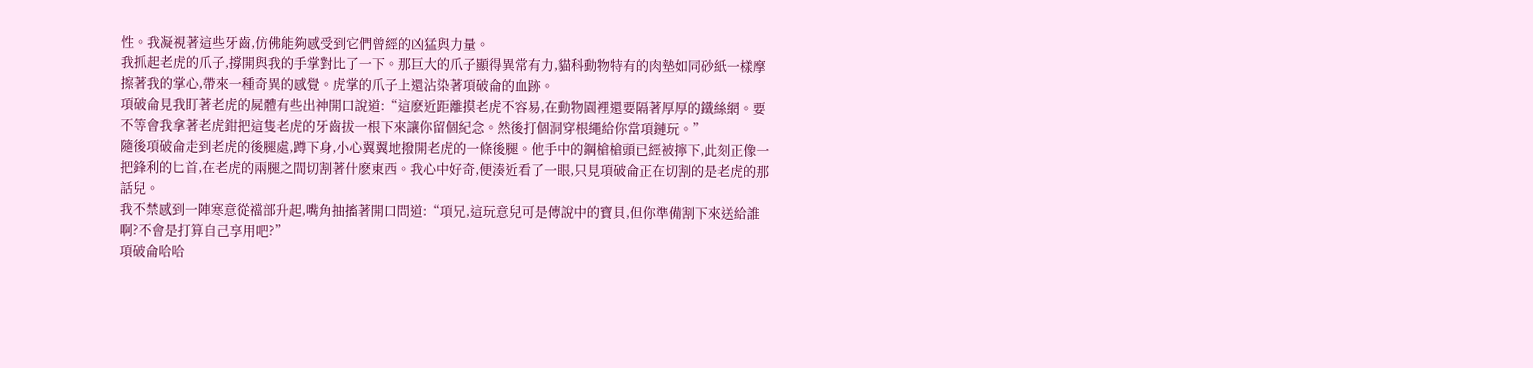性。我凝視著這些牙齒,仿佛能夠感受到它們曾經的凶猛與力量。
我抓起老虎的爪子,撐開與我的手掌對比了一下。那巨大的爪子顯得異常有力,貓科動物特有的肉墊如同砂紙一樣摩擦著我的掌心,帶來一種奇異的感覺。虎掌的爪子上還沾染著項破侖的血跡。
項破侖見我盯著老虎的屍體有些出神開口說道:“這麽近距離摸老虎不容易,在動物園裡還要隔著厚厚的鐵絲網。要不等會我拿著老虎鉗把這隻老虎的牙齒拔一根下來讓你留個紀念。然後打個洞穿根繩給你當項鏈玩。”
隨後項破侖走到老虎的後腿處,蹲下身,小心翼翼地撥開老虎的一條後腿。他手中的鋼槍槍頭已經被擰下,此刻正像一把鋒利的匕首,在老虎的兩腿之間切割著什麽東西。我心中好奇,便湊近看了一眼,只見項破侖正在切割的是老虎的那話兒。
我不禁感到一陣寒意從襠部升起,嘴角抽搐著開口問道:“項兄,這玩意兒可是傳說中的寶貝,但你準備割下來送給誰啊?不會是打算自己享用吧?”
項破侖哈哈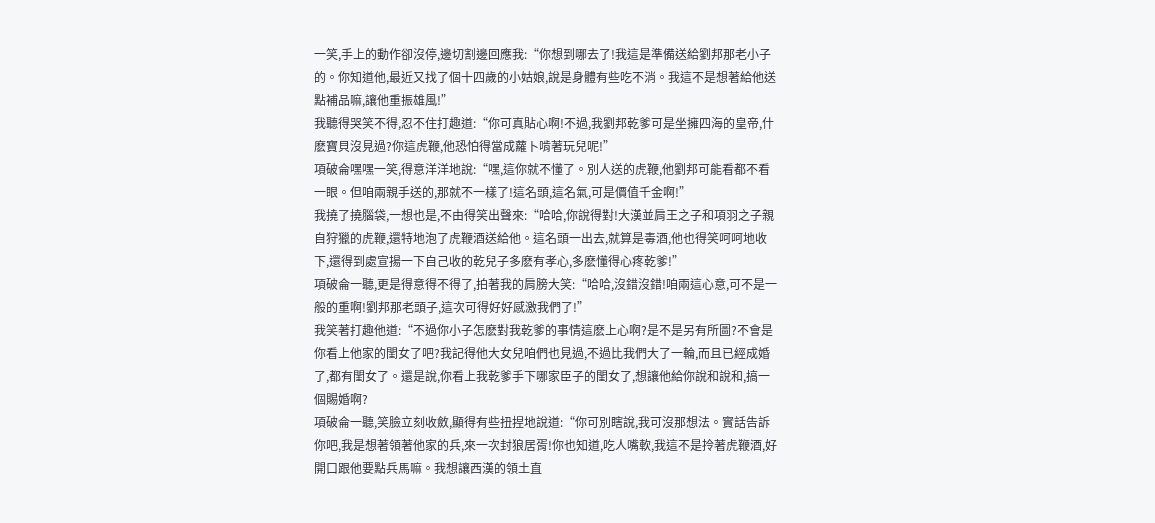一笑,手上的動作卻沒停,邊切割邊回應我:“你想到哪去了!我這是準備送給劉邦那老小子的。你知道他,最近又找了個十四歲的小姑娘,說是身體有些吃不消。我這不是想著給他送點補品嘛,讓他重振雄風!”
我聽得哭笑不得,忍不住打趣道:“你可真貼心啊!不過,我劉邦乾爹可是坐擁四海的皇帝,什麽寶貝沒見過?你這虎鞭,他恐怕得當成蘿卜啃著玩兒呢!”
項破侖嘿嘿一笑,得意洋洋地說:“嘿,這你就不懂了。別人送的虎鞭,他劉邦可能看都不看一眼。但咱兩親手送的,那就不一樣了!這名頭,這名氣,可是價值千金啊!”
我撓了撓腦袋,一想也是,不由得笑出聲來:“哈哈,你說得對!大漢並肩王之子和項羽之子親自狩獵的虎鞭,還特地泡了虎鞭酒送給他。這名頭一出去,就算是毒酒,他也得笑呵呵地收下,還得到處宣揚一下自己收的乾兒子多麽有孝心,多麽懂得心疼乾爹!”
項破侖一聽,更是得意得不得了,拍著我的肩膀大笑:“哈哈,沒錯沒錯!咱兩這心意,可不是一般的重啊!劉邦那老頭子,這次可得好好感激我們了!”
我笑著打趣他道:“不過你小子怎麽對我乾爹的事情這麽上心啊?是不是另有所圖?不會是你看上他家的閨女了吧?我記得他大女兒咱們也見過,不過比我們大了一輪,而且已經成婚了,都有閨女了。還是說,你看上我乾爹手下哪家臣子的閨女了,想讓他給你說和說和,搞一個賜婚啊?
項破侖一聽,笑臉立刻收斂,顯得有些扭捏地說道:“你可別瞎說,我可沒那想法。實話告訴你吧,我是想著領著他家的兵,來一次封狼居胥!你也知道,吃人嘴軟,我這不是拎著虎鞭酒,好開口跟他要點兵馬嘛。我想讓西漢的領土直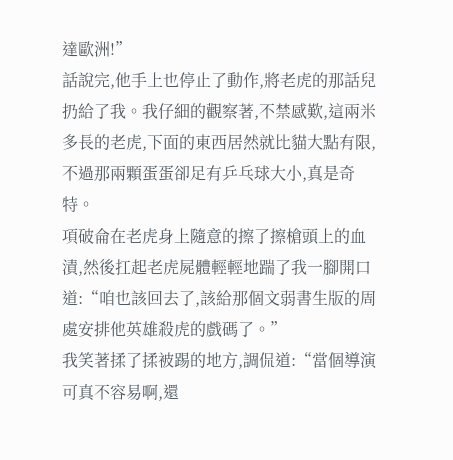達歐洲!”
話說完,他手上也停止了動作,將老虎的那話兒扔給了我。我仔細的觀察著,不禁感歎,這兩米多長的老虎,下面的東西居然就比貓大點有限,不過那兩顆蛋蛋卻足有乒乓球大小,真是奇特。
項破侖在老虎身上隨意的擦了擦槍頭上的血漬,然後扛起老虎屍體輕輕地踹了我一腳開口道:“咱也該回去了,該給那個文弱書生版的周處安排他英雄殺虎的戲碼了。”
我笑著揉了揉被踢的地方,調侃道:“當個導演可真不容易啊,還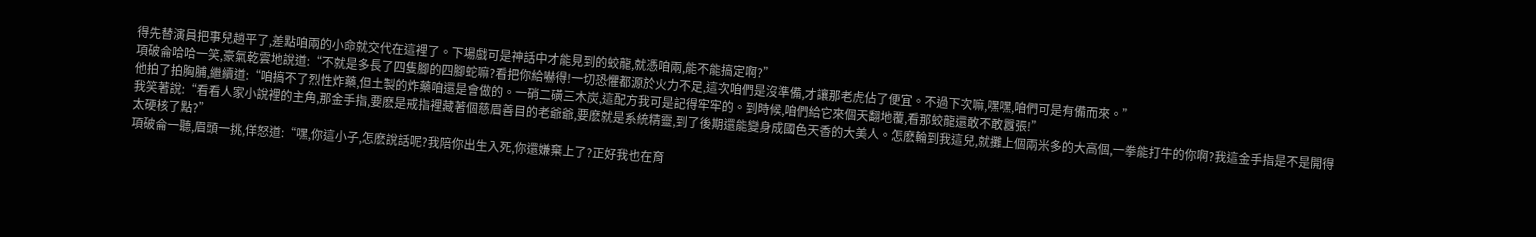得先替演員把事兒趟平了,差點咱兩的小命就交代在這裡了。下場戲可是神話中才能見到的蛟龍,就憑咱兩,能不能搞定啊?”
項破侖哈哈一笑,豪氣乾雲地說道:“不就是多長了四隻腳的四腳蛇嘛?看把你給嚇得!一切恐懼都源於火力不足,這次咱們是沒準備,才讓那老虎佔了便宜。不過下次嘛,嘿嘿,咱們可是有備而來。”
他拍了拍胸脯,繼續道:“咱搞不了烈性炸藥,但土製的炸藥咱還是會做的。一硝二磺三木炭,這配方我可是記得牢牢的。到時候,咱們給它來個天翻地覆,看那蛟龍還敢不敢囂張!”
我笑著說:“看看人家小說裡的主角,那金手指,要麽是戒指裡藏著個慈眉善目的老爺爺,要麽就是系統精靈,到了後期還能變身成國色天香的大美人。怎麽輪到我這兒,就攤上個兩米多的大高個,一拳能打牛的你啊?我這金手指是不是開得太硬核了點?”
項破侖一聽,眉頭一挑,佯怒道:“嘿,你這小子,怎麽說話呢?我陪你出生入死,你還嫌棄上了?正好我也在育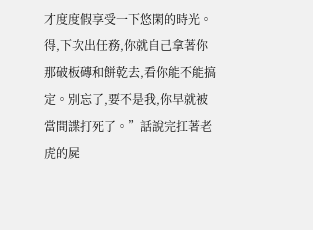才度度假享受一下悠閑的時光。得,下次出任務,你就自己拿著你那破板磚和餅乾去,看你能不能搞定。別忘了,要不是我,你早就被當間諜打死了。”話說完扛著老虎的屍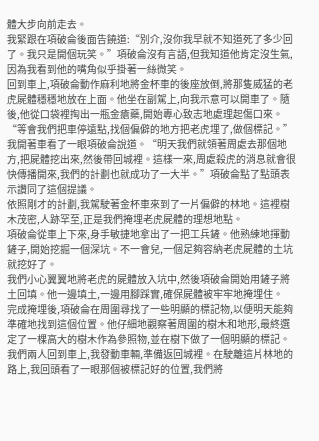體大步向前走去。
我緊跟在項破侖後面告饒道:“別介,沒你我早就不知道死了多少回了。我只是開個玩笑。”項破侖沒有言語,但我知道他肯定沒生氣,因為我看到他的嘴角似乎掛著一絲微笑。
回到車上,項破侖動作麻利地將金杯車的後座放倒,將那隻威猛的老虎屍體穩穩地放在上面。他坐在副駕上,向我示意可以開車了。隨後,他從口袋裡掏出一瓶金瘡藥,開始專心致志地處理起傷口來。
“等會我們把車停遠點,找個偏僻的地方把老虎埋了,做個標記。”我開著車看了一眼項破侖說道。“明天我們就領著周處去那個地方,把屍體挖出來,然後帶回城裡。這樣一來,周處殺虎的消息就會很快傳播開來,我們的計劃也就成功了一大半。”項破侖點了點頭表示讚同了這個提議。
依照剛才的計劃,我駕駛著金杯車來到了一片偏僻的林地。這裡樹木茂密,人跡罕至,正是我們掩埋老虎屍體的理想地點。
項破侖從車上下來,身手敏捷地拿出了一把工兵鏟。他熟練地揮動鏟子,開始挖掘一個深坑。不一會兒,一個足夠容納老虎屍體的土坑就挖好了。
我們小心翼翼地將老虎的屍體放入坑中,然後項破侖開始用鏟子將土回填。他一邊填土,一邊用腳踩實,確保屍體被牢牢地掩埋住。
完成掩埋後,項破侖在周圍尋找了一些明顯的標記物,以便明天能夠準確地找到這個位置。他仔細地觀察著周圍的樹木和地形,最終選定了一棵高大的樹木作為參照物,並在樹下做了一個明顯的標記。
我們兩人回到車上,我發動車輛,準備返回城裡。在駛離這片林地的路上,我回頭看了一眼那個被標記好的位置,我們將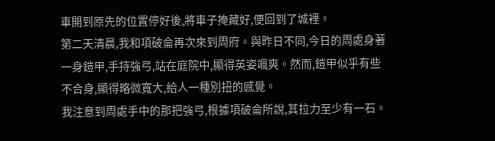車開到原先的位置停好後,將車子掩藏好,便回到了城裡。
第二天清晨,我和項破侖再次來到周府。與昨日不同,今日的周處身著一身鎧甲,手持強弓,站在庭院中,顯得英姿颯爽。然而,鎧甲似乎有些不合身,顯得略微寬大,給人一種別扭的感覺。
我注意到周處手中的那把強弓,根據項破侖所說,其拉力至少有一石。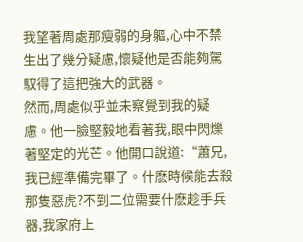我望著周處那瘦弱的身軀,心中不禁生出了幾分疑慮,懷疑他是否能夠駕馭得了這把強大的武器。
然而,周處似乎並未察覺到我的疑慮。他一臉堅毅地看著我,眼中閃爍著堅定的光芒。他開口說道:“蕭兄,我已經準備完畢了。什麽時候能去殺那隻惡虎?不到二位需要什麽趁手兵器,我家府上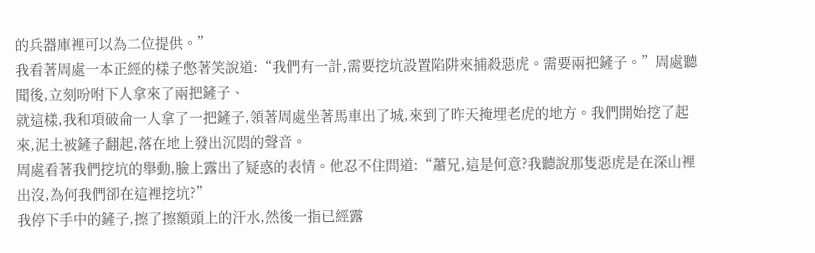的兵器庫裡可以為二位提供。”
我看著周處一本正經的樣子憋著笑說道:“我們有一計,需要挖坑設置陷阱來捕殺惡虎。需要兩把鏟子。”周處聽聞後,立刻吩咐下人拿來了兩把鏟子、
就這樣,我和項破侖一人拿了一把鏟子,領著周處坐著馬車出了城,來到了昨天掩埋老虎的地方。我們開始挖了起來,泥土被鏟子翻起,落在地上發出沉悶的聲音。
周處看著我們挖坑的舉動,臉上露出了疑惑的表情。他忍不住問道:“蕭兄,這是何意?我聽說那隻惡虎是在深山裡出沒,為何我們卻在這裡挖坑?”
我停下手中的鏟子,擦了擦額頭上的汗水,然後一指已經露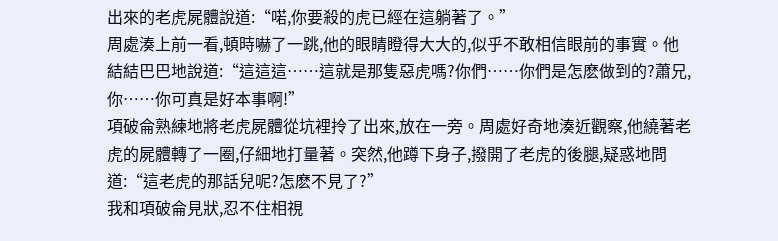出來的老虎屍體說道:“喏,你要殺的虎已經在這躺著了。”
周處湊上前一看,頓時嚇了一跳,他的眼睛瞪得大大的,似乎不敢相信眼前的事實。他結結巴巴地說道:“這這這……這就是那隻惡虎嗎?你們……你們是怎麽做到的?蕭兄,你……你可真是好本事啊!”
項破侖熟練地將老虎屍體從坑裡拎了出來,放在一旁。周處好奇地湊近觀察,他繞著老虎的屍體轉了一圈,仔細地打量著。突然,他蹲下身子,撥開了老虎的後腿,疑惑地問道:“這老虎的那話兒呢?怎麽不見了?”
我和項破侖見狀,忍不住相視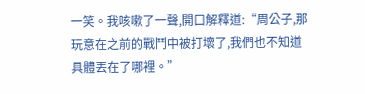一笑。我咳嗽了一聲,開口解釋道:“周公子,那玩意在之前的戰鬥中被打壞了,我們也不知道具體丟在了哪裡。”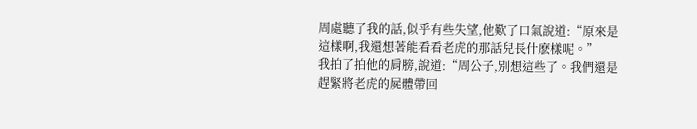周處聽了我的話,似乎有些失望,他歎了口氣說道:“原來是這樣啊,我還想著能看看老虎的那話兒長什麽樣呢。”
我拍了拍他的肩膀,說道:“周公子,別想這些了。我們還是趕緊將老虎的屍體帶回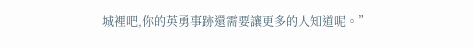城裡吧,你的英勇事跡還需要讓更多的人知道呢。”